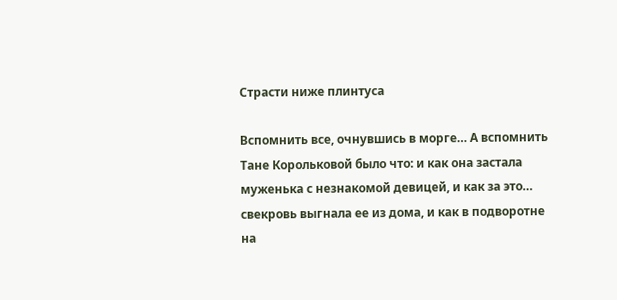Страсти ниже плинтуса

Вспомнить все, очнувшись в морге… А вспомнить Тане Корольковой было что: и как она застала муженька с незнакомой девицей, и как за это… свекровь выгнала ее из дома, и как в подворотне на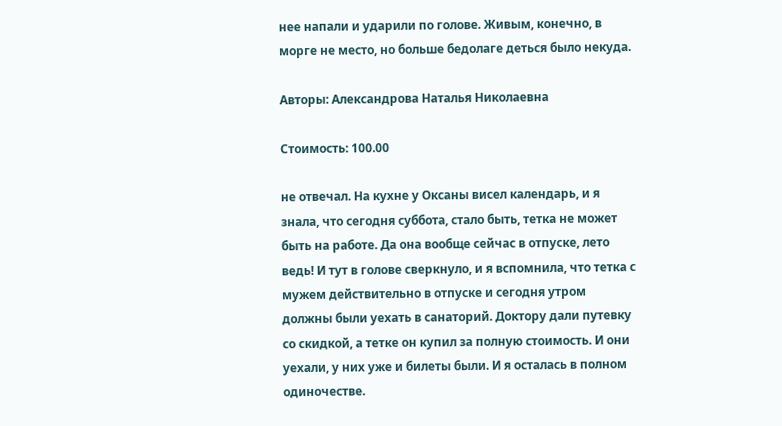нее напали и ударили по голове. Живым, конечно, в морге не место, но больше бедолаге деться было некуда.

Авторы: Александрова Наталья Николаевна

Стоимость: 100.00

не отвечал. На кухне у Оксаны висел календарь, и я знала, что сегодня суббота, стало быть, тетка не может быть на работе. Да она вообще сейчас в отпуске, лето ведь! И тут в голове сверкнуло, и я вспомнила, что тетка с мужем действительно в отпуске и сегодня утром должны были уехать в санаторий. Доктору дали путевку со скидкой, а тетке он купил за полную стоимость. И они уехали, у них уже и билеты были. И я осталась в полном одиночестве.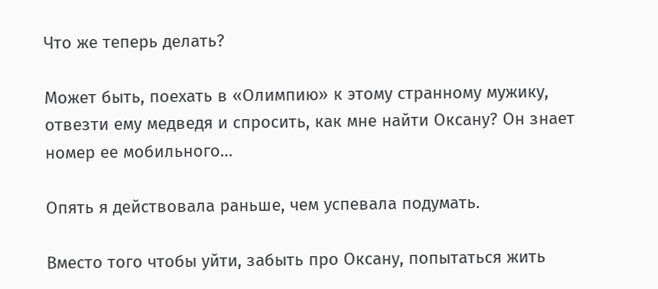Что же теперь делать?

Может быть, поехать в «Олимпию» к этому странному мужику, отвезти ему медведя и спросить, как мне найти Оксану? Он знает номер ее мобильного…

Опять я действовала раньше, чем успевала подумать.

Вместо того чтобы уйти, забыть про Оксану, попытаться жить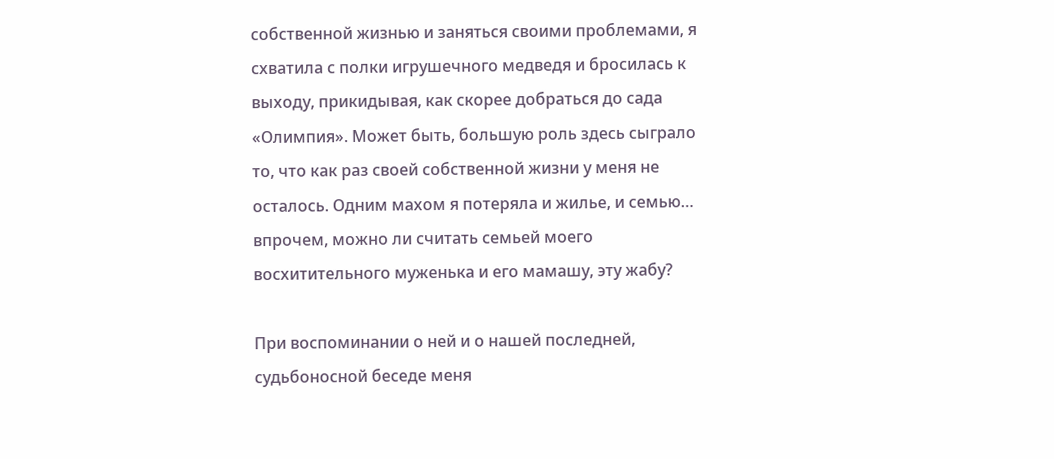собственной жизнью и заняться своими проблемами, я схватила с полки игрушечного медведя и бросилась к выходу, прикидывая, как скорее добраться до сада «Олимпия». Может быть, большую роль здесь сыграло то, что как раз своей собственной жизни у меня не осталось. Одним махом я потеряла и жилье, и семью… впрочем, можно ли считать семьей моего восхитительного муженька и его мамашу, эту жабу?

При воспоминании о ней и о нашей последней, судьбоносной беседе меня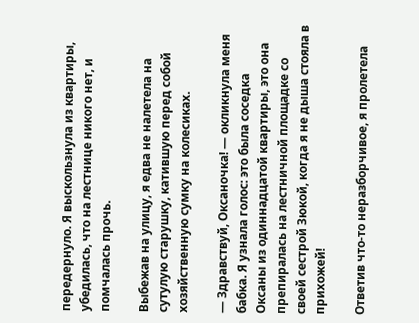передернуло. Я выскользнула из квартиры, убедилась, что на лестнице никого нет, и помчалась прочь.

Выбежав на улицу, я едва не налетела на сутулую старушку, катившую перед собой хозяйственную сумку на колесиках.

— Здравствуй, Оксаночка! — окликнула меня бабка. Я узнала голос: это была соседка Оксаны из одиннадцатой квартиры, это она препиралась на лестничной площадке со своей сестрой Зюкой, когда я не дыша стояла в прихожей!

Ответив что-то неразборчивое, я пролетела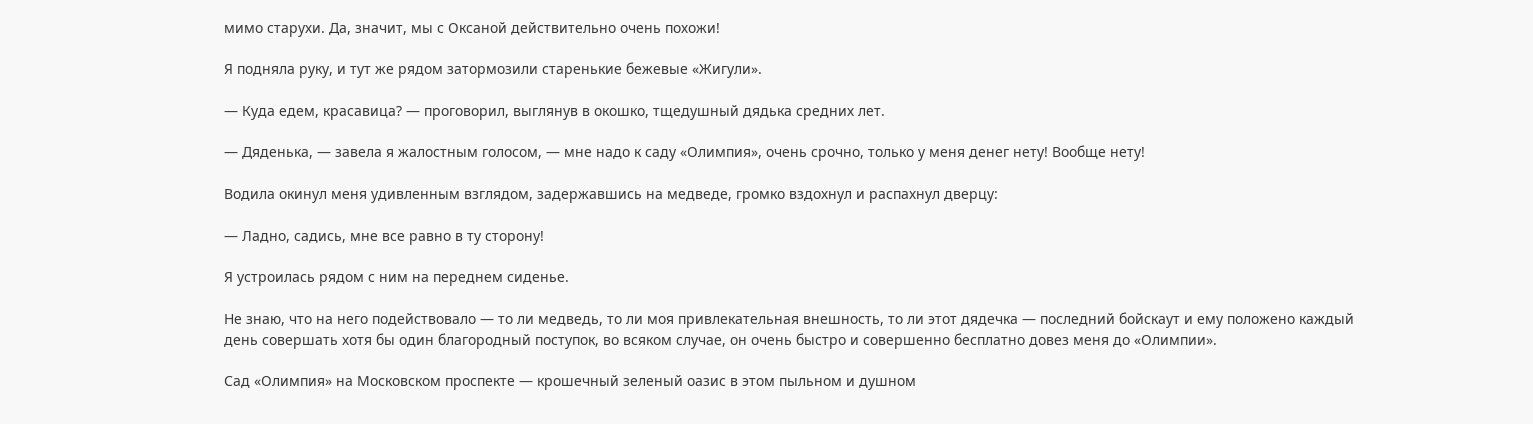мимо старухи. Да, значит, мы с Оксаной действительно очень похожи!

Я подняла руку, и тут же рядом затормозили старенькие бежевые «Жигули».

— Куда едем, красавица? — проговорил, выглянув в окошко, тщедушный дядька средних лет.

— Дяденька, — завела я жалостным голосом, — мне надо к саду «Олимпия», очень срочно, только у меня денег нету! Вообще нету!

Водила окинул меня удивленным взглядом, задержавшись на медведе, громко вздохнул и распахнул дверцу:

— Ладно, садись, мне все равно в ту сторону!

Я устроилась рядом с ним на переднем сиденье.

Не знаю, что на него подействовало — то ли медведь, то ли моя привлекательная внешность, то ли этот дядечка — последний бойскаут и ему положено каждый день совершать хотя бы один благородный поступок, во всяком случае, он очень быстро и совершенно бесплатно довез меня до «Олимпии».

Сад «Олимпия» на Московском проспекте — крошечный зеленый оазис в этом пыльном и душном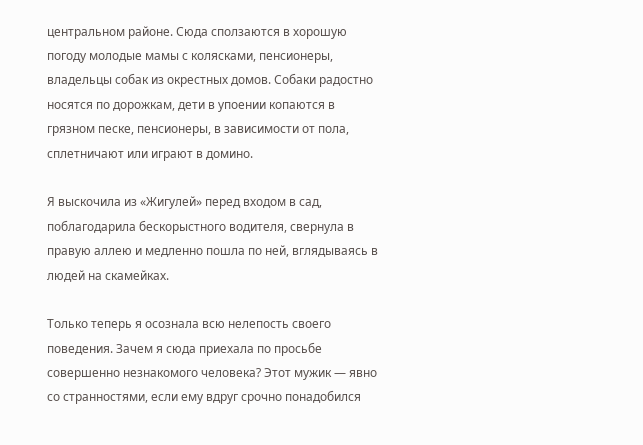центральном районе. Сюда сползаются в хорошую погоду молодые мамы с колясками, пенсионеры, владельцы собак из окрестных домов. Собаки радостно носятся по дорожкам, дети в упоении копаются в грязном песке, пенсионеры, в зависимости от пола, сплетничают или играют в домино.

Я выскочила из «Жигулей» перед входом в сад, поблагодарила бескорыстного водителя, свернула в правую аллею и медленно пошла по ней, вглядываясь в людей на скамейках.

Только теперь я осознала всю нелепость своего поведения. Зачем я сюда приехала по просьбе совершенно незнакомого человека? Этот мужик — явно со странностями, если ему вдруг срочно понадобился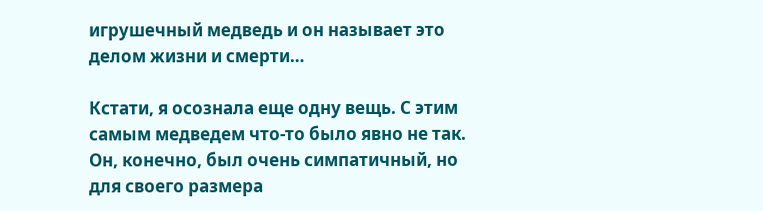игрушечный медведь и он называет это делом жизни и смерти…

Кстати, я осознала еще одну вещь. С этим самым медведем что-то было явно не так. Он, конечно, был очень симпатичный, но для своего размера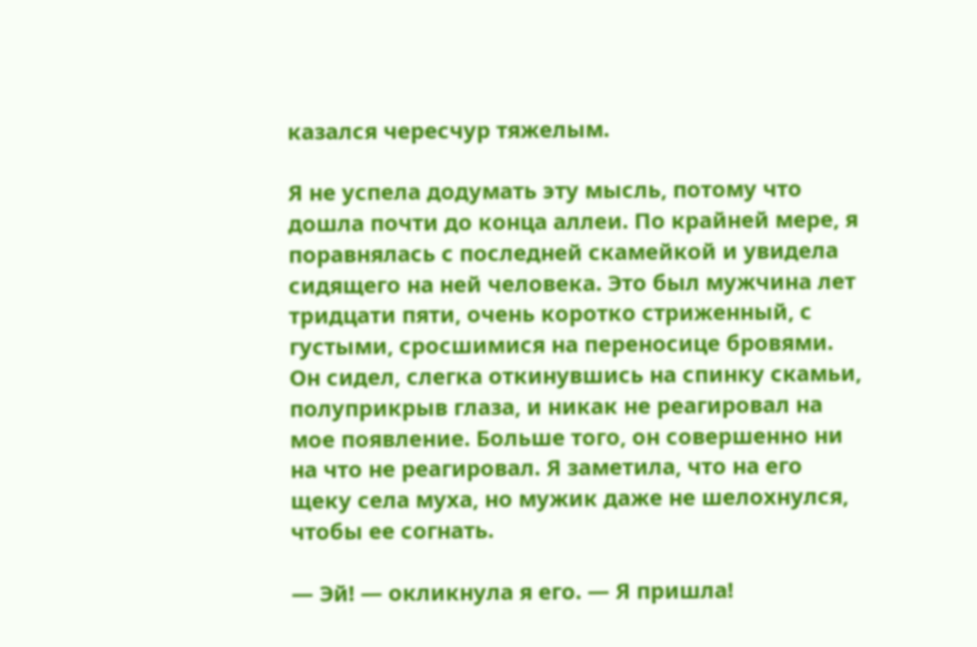казался чересчур тяжелым.

Я не успела додумать эту мысль, потому что дошла почти до конца аллеи. По крайней мере, я поравнялась с последней скамейкой и увидела сидящего на ней человека. Это был мужчина лет тридцати пяти, очень коротко стриженный, с густыми, сросшимися на переносице бровями. Он сидел, слегка откинувшись на спинку скамьи, полуприкрыв глаза, и никак не реагировал на мое появление. Больше того, он совершенно ни на что не реагировал. Я заметила, что на его щеку села муха, но мужик даже не шелохнулся, чтобы ее согнать.

— Эй! — окликнула я его. — Я пришла!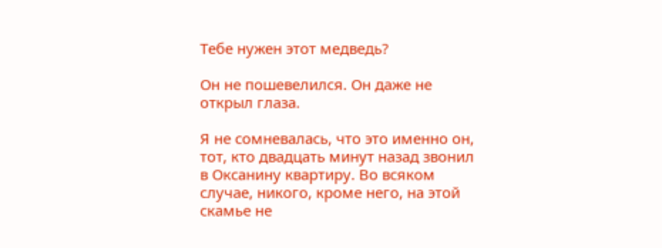Тебе нужен этот медведь?

Он не пошевелился. Он даже не открыл глаза.

Я не сомневалась, что это именно он, тот, кто двадцать минут назад звонил в Оксанину квартиру. Во всяком случае, никого, кроме него, на этой скамье не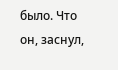было. Что он, заснул,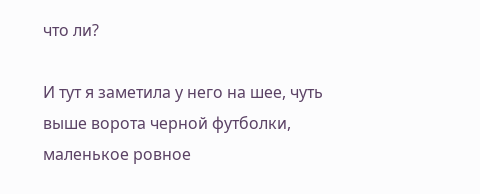что ли?

И тут я заметила у него на шее, чуть выше ворота черной футболки, маленькое ровное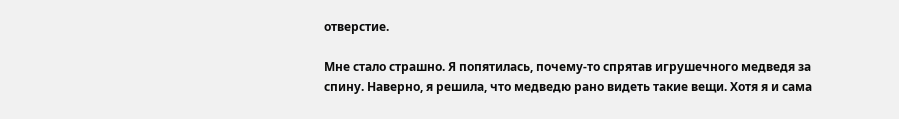отверстие.

Мне стало страшно. Я попятилась, почему-то спрятав игрушечного медведя за спину. Наверно, я решила, что медведю рано видеть такие вещи. Хотя я и сама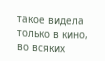такое видела только в кино, во всяких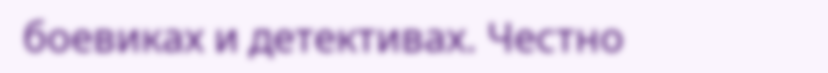боевиках и детективах. Честно